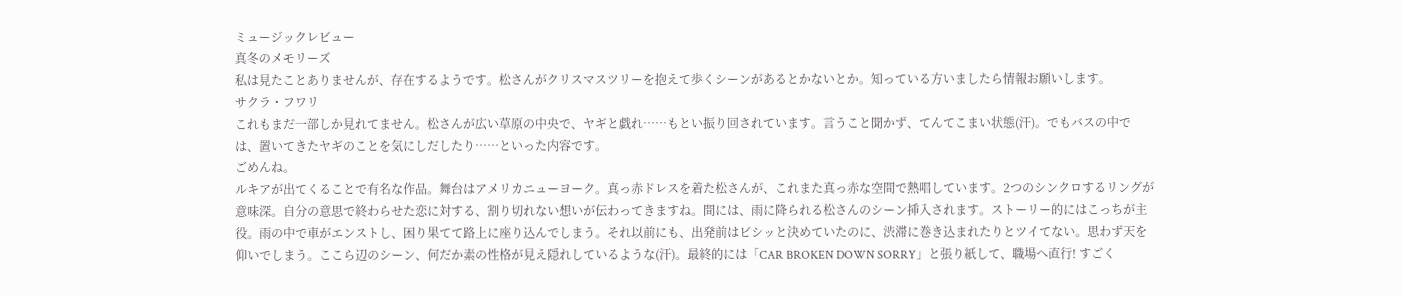ミュージックレビュー
真冬のメモリーズ
私は見たことありませんが、存在するようです。松さんがクリスマスツリーを抱えて歩くシーンがあるとかないとか。知っている方いましたら情報お願いします。
サクラ・フワリ
これもまだ一部しか見れてません。松さんが広い草原の中央で、ヤギと戯れ……もとい振り回されています。言うこと聞かず、てんてこまい状態(汗)。でもバスの中では、置いてきたヤギのことを気にしだしたり……といった内容です。
ごめんね。
ルキアが出てくることで有名な作品。舞台はアメリカニューヨーク。真っ赤ドレスを着た松さんが、これまた真っ赤な空間で熱唱しています。2つのシンクロするリングが意味深。自分の意思で終わらせた恋に対する、割り切れない想いが伝わってきますね。間には、雨に降られる松さんのシーン挿入されます。ストーリー的にはこっちが主役。雨の中で車がエンストし、困り果てて路上に座り込んでしまう。それ以前にも、出発前はビシッと決めていたのに、渋滞に巻き込まれたりとツイてない。思わず天を仰いでしまう。ここら辺のシーン、何だか素の性格が見え隠れしているような(汗)。最終的には「CAR BROKEN DOWN SORRY」と張り紙して、職場へ直行! すごく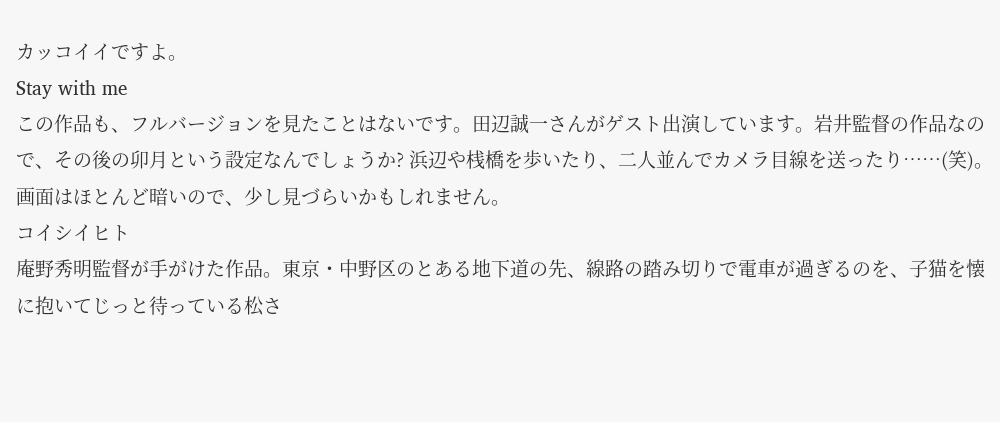カッコイイですよ。
Stay with me
この作品も、フルバージョンを見たことはないです。田辺誠一さんがゲスト出演しています。岩井監督の作品なので、その後の卯月という設定なんでしょうか? 浜辺や桟橋を歩いたり、二人並んでカメラ目線を送ったり……(笑)。画面はほとんど暗いので、少し見づらいかもしれません。
コイシイヒト
庵野秀明監督が手がけた作品。東京・中野区のとある地下道の先、線路の踏み切りで電車が過ぎるのを、子猫を懐に抱いてじっと待っている松さ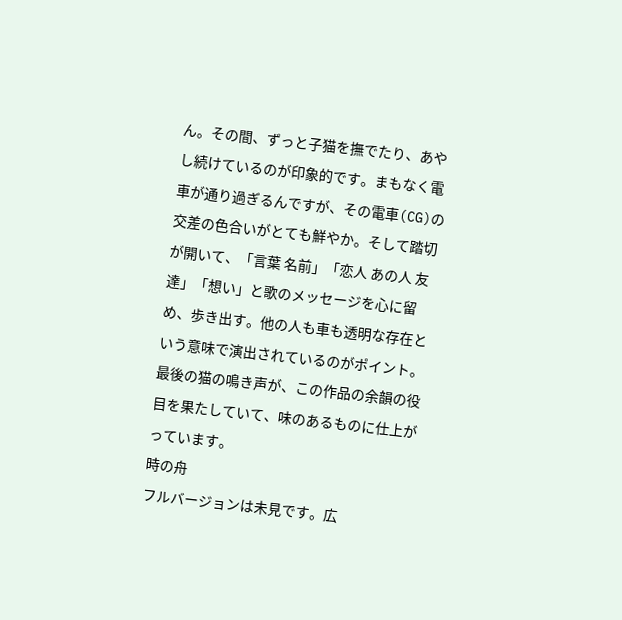ん。その間、ずっと子猫を撫でたり、あやし続けているのが印象的です。まもなく電車が通り過ぎるんですが、その電車(CG)の交差の色合いがとても鮮やか。そして踏切が開いて、「言葉 名前」「恋人 あの人 友達」「想い」と歌のメッセージを心に留め、歩き出す。他の人も車も透明な存在という意味で演出されているのがポイント。最後の猫の鳴き声が、この作品の余韻の役目を果たしていて、味のあるものに仕上がっています。
時の舟
フルバージョンは未見です。広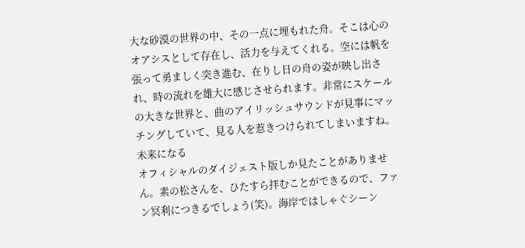大な砂漠の世界の中、その一点に埋もれた舟。そこは心のオアシスとして存在し、活力を与えてくれる。空には帆を張って勇ましく突き進む、在りし日の舟の姿が映し出され、時の流れを雄大に感じさせられます。非常にスケールの大きな世界と、曲のアイリッシュサウンドが見事にマッチングしていて、見る人を惹きつけられてしまいますね。
未来になる
オフィシャルのダイジェスト版しか見たことがありません。素の松さんを、ひたすら拝むことができるので、ファン冥利につきるでしょう(笑)。海岸ではしゃぐシーン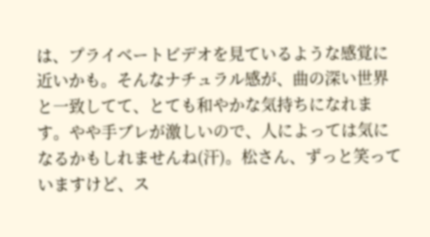は、プライベートビデオを見ているような感覚に近いかも。そんなナチュラル感が、曲の深い世界と一致してて、とても和やかな気持ちになれます。やや手ブレが激しいので、人によっては気になるかもしれませんね(汗)。松さん、ずっと笑っていますけど、ス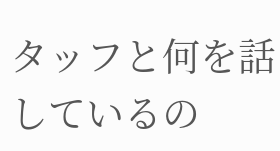タッフと何を話しているの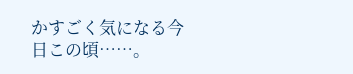かすごく気になる今日この頃……。